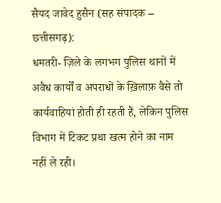सैयद जावेद हुसैन (सह संपादक – छत्तीसगढ़):
धमतरी- ज़िले के लगभग पुलिस थानों में अवैध कार्यों व अपराधों के ख़िलाफ़ वैसे तो कार्यवाहियां होती ही रहती हैं, लेकिन पुलिस विभाग में टिकट प्रथा खत्म होने का नाम नहीं ले रही।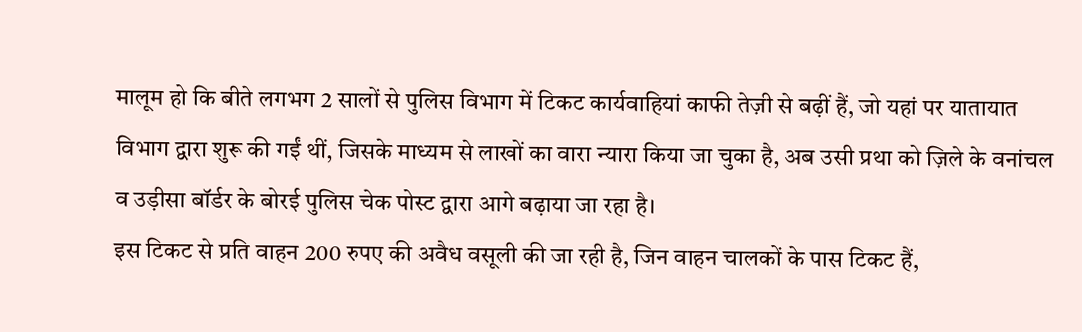मालूम हो कि बीते लगभग 2 सालों से पुलिस विभाग में टिकट कार्यवाहियां काफी तेज़ी से बढ़ीं हैं, जो यहां पर यातायात विभाग द्वारा शुरू की गईं थीं, जिसके माध्यम से लाखों का वारा न्यारा किया जा चुका है, अब उसी प्रथा को ज़िले के वनांचल व उड़ीसा बॉर्डर के बोरई पुलिस चेक पोस्ट द्वारा आगे बढ़ाया जा रहा है।
इस टिकट से प्रति वाहन 200 रुपए की अवैध वसूली की जा रही है, जिन वाहन चालकों के पास टिकट हैं,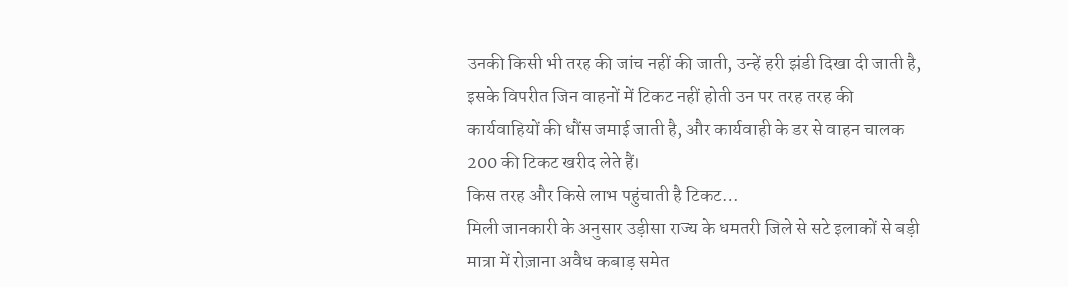उनकी किसी भी तरह की जांच नहीं की जाती, उन्हें हरी झंडी दिखा दी जाती है, इसके विपरीत जिन वाहनों में टिकट नहीं होती उन पर तरह तरह की कार्यवाहियों की धौंस जमाई जाती है, और कार्यवाही के डर से वाहन चालक 200 की टिकट खरीद लेते हैं।
किस तरह और किसे लाभ पहुंचाती है टिकट…
मिली जानकारी के अनुसार उड़ीसा राज्य के धमतरी जिले से सटे इलाकों से बड़ी मात्रा में रोज़ाना अवैध कबाड़ समेत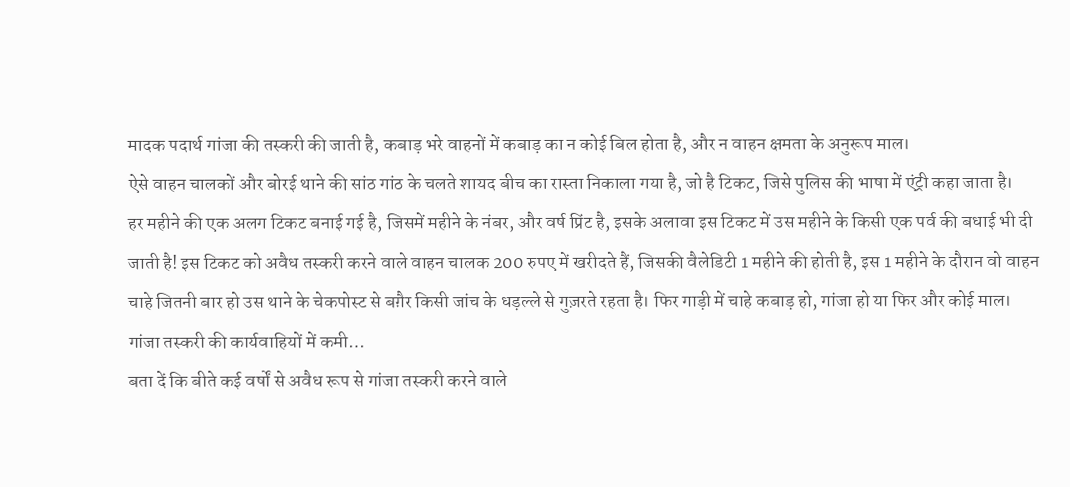मादक पदार्थ गांजा की तस्करी की जाती है, कबाड़ भरे वाहनों में कबाड़ का न कोई बिल होता है, और न वाहन क्षमता के अनुरूप माल।
ऐसे वाहन चालकों और बोरई थाने की सांठ गांठ के चलते शायद बीच का रास्ता निकाला गया है, जो है टिकट, जिसे पुलिस की भाषा में एंट्री कहा जाता है।
हर महीने की एक अलग टिकट बनाई गई है, जिसमें महीने के नंबर, और वर्ष प्रिंट है, इसके अलावा इस टिकट में उस महीने के किसी एक पर्व की बधाई भी दी जाती है! इस टिकट को अवैध तस्करी करने वाले वाहन चालक 200 रुपए में खरीदते हैं, जिसकी वैलेडिटी 1 महीने की होती है, इस 1 महीने के दौरान वो वाहन चाहे जितनी बार हो उस थाने के चेकपोस्ट से बग़ैर किसी जांच के धड़ल्ले से गुज़रते रहता है। फिर गाड़ी में चाहे कबाड़ हो, गांजा हो या फिर और कोई माल।
गांजा तस्करी की कार्यवाहियों में कमी…
बता दें कि बीते कई वर्षों से अवैध रूप से गांजा तस्करी करने वाले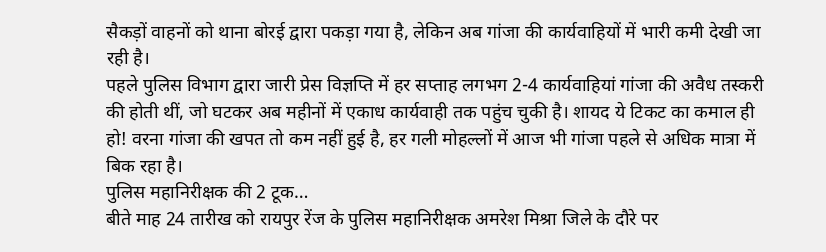सैकड़ों वाहनों को थाना बोरई द्वारा पकड़ा गया है, लेकिन अब गांजा की कार्यवाहियों में भारी कमी देखी जा रही है।
पहले पुलिस विभाग द्वारा जारी प्रेस विज्ञप्ति में हर सप्ताह लगभग 2-4 कार्यवाहियां गांजा की अवैध तस्करी की होती थीं, जो घटकर अब महीनों में एकाध कार्यवाही तक पहुंच चुकी है। शायद ये टिकट का कमाल ही हो! वरना गांजा की खपत तो कम नहीं हुई है, हर गली मोहल्लों में आज भी गांजा पहले से अधिक मात्रा में बिक रहा है।
पुलिस महानिरीक्षक की 2 टूक…
बीते माह 24 तारीख को रायपुर रेंज के पुलिस महानिरीक्षक अमरेश मिश्रा जिले के दौरे पर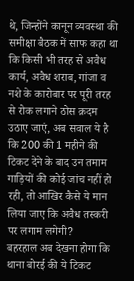थे, जिन्होंने कानून व्यवस्था की समीक्षा बैठक में साफ कहा था कि किसी भी तरह से अवैध कार्य, अवैध शराब, गांजा व नशे के कारोबार पर पूरी तरह से रोक लगाने ठोस क़दम उठाए जाएं, अब सवाल ये है कि 200 की 1 महीने की टिकट देने के बाद उन तमाम गाड़ियों की कोई जांच नहीं हो रही, तो आखिर कैसे ये मान लिया जाए कि अवैध तस्करी पर लगाम लगेगी?
बहरहाल अब देखना होगा कि थाना बोरई की ये टिकट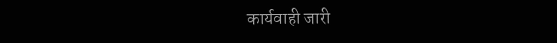कार्यवाही जारी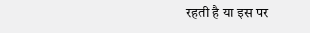रहती है या इस पर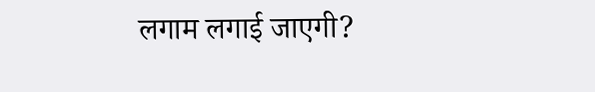लगाम लगाई जाएगी?